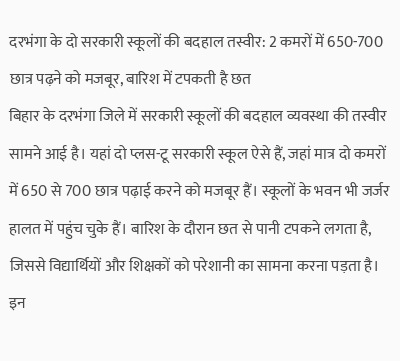दरभंगा के दो सरकारी स्कूलों की बदहाल तस्वीर: 2 कमरों में 650-700 छात्र पढ़ने को मजबूर, बारिश में टपकती है छत
बिहार के दरभंगा जिले में सरकारी स्कूलों की बदहाल व्यवस्था की तस्वीर सामने आई है। यहां दो प्लस-टू सरकारी स्कूल ऐसे हैं, जहां मात्र दो कमरों में 650 से 700 छात्र पढ़ाई करने को मजबूर हैं। स्कूलों के भवन भी जर्जर हालत में पहुंच चुके हैं। बारिश के दौरान छत से पानी टपकने लगता है, जिससे विद्यार्थियों और शिक्षकों को परेशानी का सामना करना पड़ता है।
इन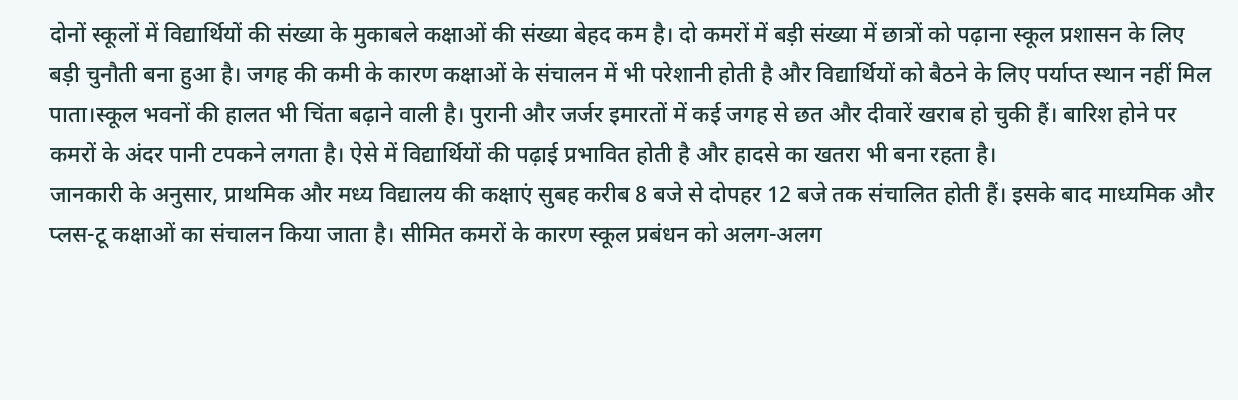दोनों स्कूलों में विद्यार्थियों की संख्या के मुकाबले कक्षाओं की संख्या बेहद कम है। दो कमरों में बड़ी संख्या में छात्रों को पढ़ाना स्कूल प्रशासन के लिए बड़ी चुनौती बना हुआ है। जगह की कमी के कारण कक्षाओं के संचालन में भी परेशानी होती है और विद्यार्थियों को बैठने के लिए पर्याप्त स्थान नहीं मिल पाता।स्कूल भवनों की हालत भी चिंता बढ़ाने वाली है। पुरानी और जर्जर इमारतों में कई जगह से छत और दीवारें खराब हो चुकी हैं। बारिश होने पर कमरों के अंदर पानी टपकने लगता है। ऐसे में विद्यार्थियों की पढ़ाई प्रभावित होती है और हादसे का खतरा भी बना रहता है।
जानकारी के अनुसार, प्राथमिक और मध्य विद्यालय की कक्षाएं सुबह करीब 8 बजे से दोपहर 12 बजे तक संचालित होती हैं। इसके बाद माध्यमिक और प्लस-टू कक्षाओं का संचालन किया जाता है। सीमित कमरों के कारण स्कूल प्रबंधन को अलग-अलग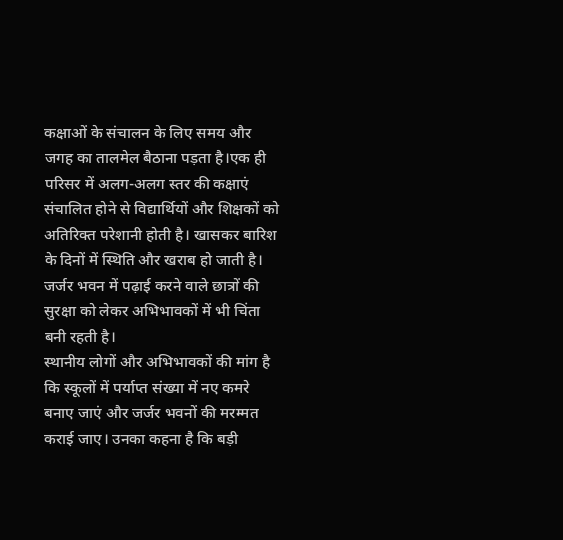कक्षाओं के संचालन के लिए समय और जगह का तालमेल बैठाना पड़ता है।एक ही परिसर में अलग-अलग स्तर की कक्षाएं संचालित होने से विद्यार्थियों और शिक्षकों को अतिरिक्त परेशानी होती है। खासकर बारिश के दिनों में स्थिति और खराब हो जाती है। जर्जर भवन में पढ़ाई करने वाले छात्रों की सुरक्षा को लेकर अभिभावकों में भी चिंता बनी रहती है।
स्थानीय लोगों और अभिभावकों की मांग है कि स्कूलों में पर्याप्त संख्या में नए कमरे बनाए जाएं और जर्जर भवनों की मरम्मत कराई जाए। उनका कहना है कि बड़ी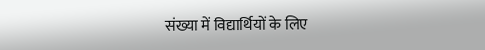संख्या में विद्यार्थियों के लिए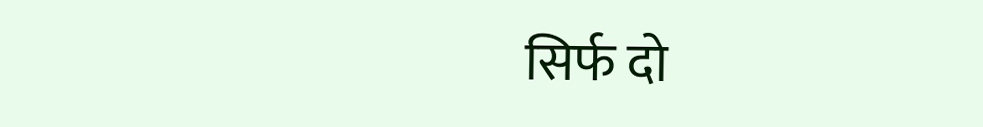सिर्फ दो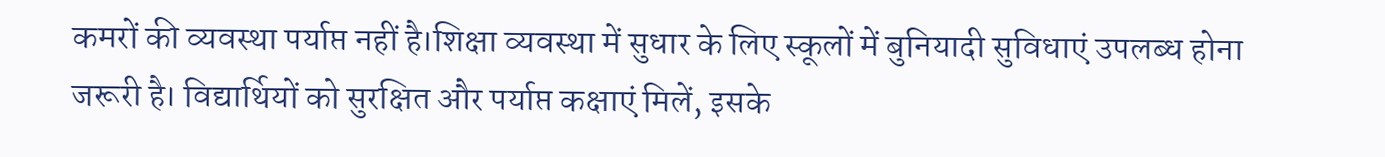कमरों की व्यवस्था पर्याप्त नहीं है।शिक्षा व्यवस्था में सुधार के लिए स्कूलों में बुनियादी सुविधाएं उपलब्ध होना जरूरी है। विद्यार्थियों को सुरक्षित और पर्याप्त कक्षाएं मिलें, इसके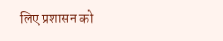लिए प्रशासन को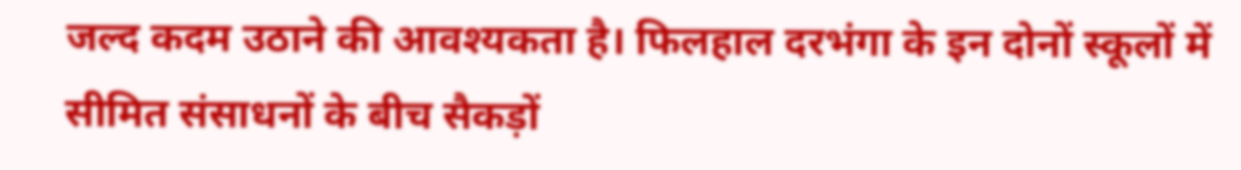जल्द कदम उठाने की आवश्यकता है। फिलहाल दरभंगा के इन दोनों स्कूलों में सीमित संसाधनों के बीच सैकड़ों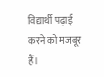विद्यार्थी पढ़ाई करने को मजबूर हैं।